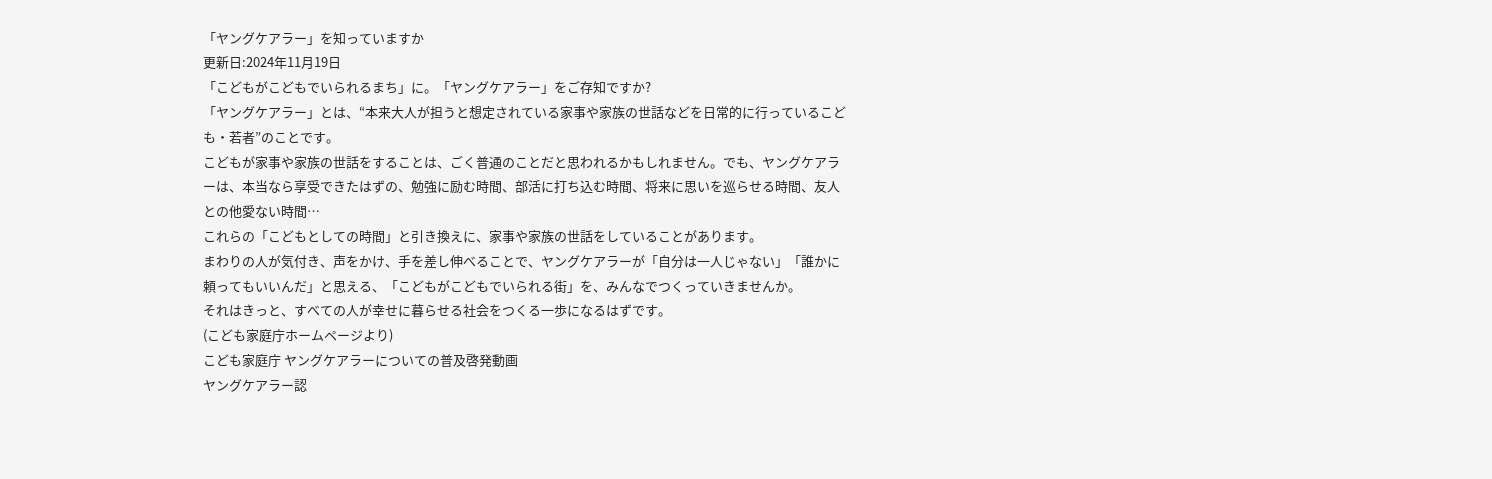「ヤングケアラー」を知っていますか
更新日:2024年11月19日
「こどもがこどもでいられるまち」に。「ヤングケアラー」をご存知ですか?
「ヤングケアラー」とは、“本来大人が担うと想定されている家事や家族の世話などを日常的に行っているこども・若者”のことです。
こどもが家事や家族の世話をすることは、ごく普通のことだと思われるかもしれません。でも、ヤングケアラーは、本当なら享受できたはずの、勉強に励む時間、部活に打ち込む時間、将来に思いを巡らせる時間、友人との他愛ない時間…
これらの「こどもとしての時間」と引き換えに、家事や家族の世話をしていることがあります。
まわりの人が気付き、声をかけ、手を差し伸べることで、ヤングケアラーが「自分は一人じゃない」「誰かに頼ってもいいんだ」と思える、「こどもがこどもでいられる街」を、みんなでつくっていきませんか。
それはきっと、すべての人が幸せに暮らせる社会をつくる一歩になるはずです。
(こども家庭庁ホームページより)
こども家庭庁 ヤングケアラーについての普及啓発動画
ヤングケアラー認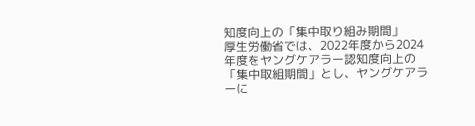知度向上の「集中取り組み期間」
厚生労働省では、2022年度から2024年度をヤングケアラー認知度向上の「集中取組期間」とし、ヤングケアラーに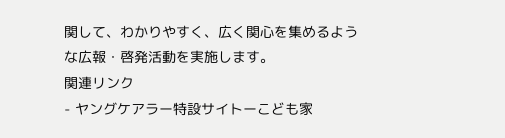関して、わかりやすく、広く関心を集めるような広報・啓発活動を実施します。
関連リンク
- ヤングケアラー特設サイトーこども家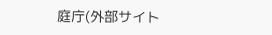庭庁(外部サイト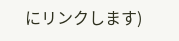にリンクします)